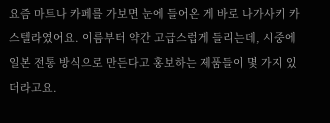요즘 마트나 카페를 가보면 눈에 들어온 게 바로 나가사키 카스텔라였어요. 이름부터 약간 고급스럽게 들리는데, 시중에 일본 전통 방식으로 만든다고 홍보하는 제품들이 몇 가지 있더라고요.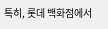특히, 롯데 백화점에서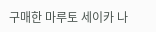구매한 마루토 세이카 나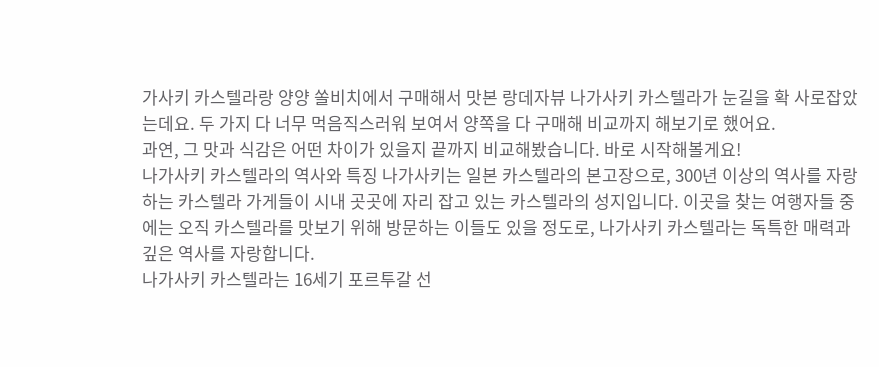가사키 카스텔라랑 양양 쏠비치에서 구매해서 맛본 랑데자뷰 나가사키 카스텔라가 눈길을 확 사로잡았는데요. 두 가지 다 너무 먹음직스러워 보여서 양쪽을 다 구매해 비교까지 해보기로 했어요.
과연, 그 맛과 식감은 어떤 차이가 있을지 끝까지 비교해봤습니다. 바로 시작해볼게요!
나가사키 카스텔라의 역사와 특징 나가사키는 일본 카스텔라의 본고장으로, 300년 이상의 역사를 자랑하는 카스텔라 가게들이 시내 곳곳에 자리 잡고 있는 카스텔라의 성지입니다. 이곳을 찾는 여행자들 중에는 오직 카스텔라를 맛보기 위해 방문하는 이들도 있을 정도로, 나가사키 카스텔라는 독특한 매력과 깊은 역사를 자랑합니다.
나가사키 카스텔라는 16세기 포르투갈 선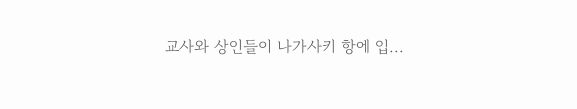교사와 상인들이 나가사키 항에 입...